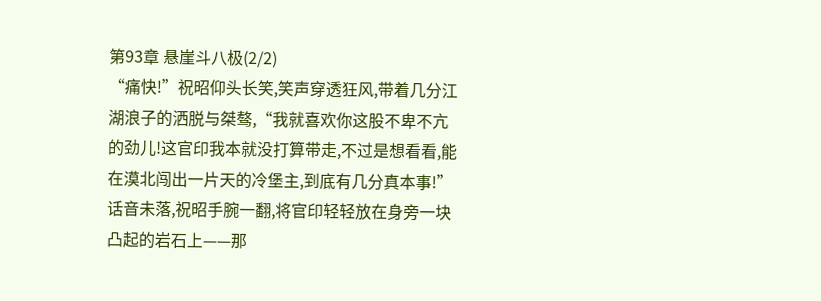第93章 悬崖斗八极(2/2)
“痛快!”祝昭仰头长笑,笑声穿透狂风,带着几分江湖浪子的洒脱与桀骜,“我就喜欢你这股不卑不亢的劲儿!这官印我本就没打算带走,不过是想看看,能在漠北闯出一片天的冷堡主,到底有几分真本事!”
话音未落,祝昭手腕一翻,将官印轻轻放在身旁一块凸起的岩石上——那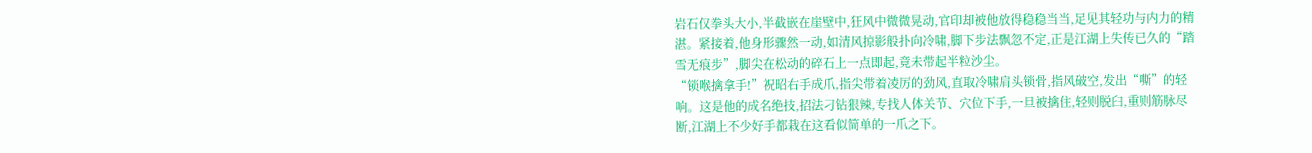岩石仅拳头大小,半截嵌在崖壁中,狂风中微微晃动,官印却被他放得稳稳当当,足见其轻功与内力的精湛。紧接着,他身形骤然一动,如清风掠影般扑向冷啸,脚下步法飘忽不定,正是江湖上失传已久的“踏雪无痕步”,脚尖在松动的碎石上一点即起,竟未带起半粒沙尘。
“锁喉擒拿手!”祝昭右手成爪,指尖带着凌厉的劲风,直取冷啸肩头锁骨,指风破空,发出“嘶”的轻响。这是他的成名绝技,招法刁钻狠辣,专找人体关节、穴位下手,一旦被擒住,轻则脱臼,重则筋脉尽断,江湖上不少好手都栽在这看似简单的一爪之下。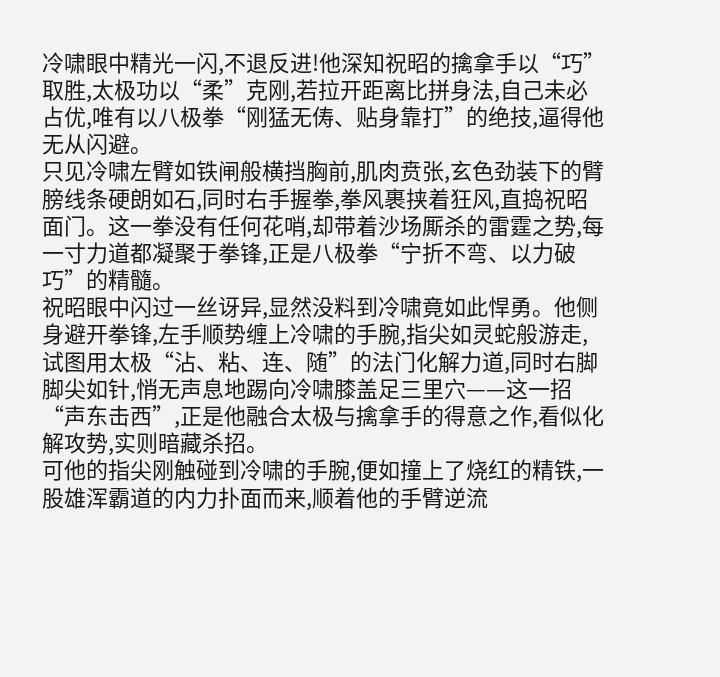冷啸眼中精光一闪,不退反进!他深知祝昭的擒拿手以“巧”取胜,太极功以“柔”克刚,若拉开距离比拼身法,自己未必占优,唯有以八极拳“刚猛无俦、贴身靠打”的绝技,逼得他无从闪避。
只见冷啸左臂如铁闸般横挡胸前,肌肉贲张,玄色劲装下的臂膀线条硬朗如石,同时右手握拳,拳风裹挟着狂风,直捣祝昭面门。这一拳没有任何花哨,却带着沙场厮杀的雷霆之势,每一寸力道都凝聚于拳锋,正是八极拳“宁折不弯、以力破巧”的精髓。
祝昭眼中闪过一丝讶异,显然没料到冷啸竟如此悍勇。他侧身避开拳锋,左手顺势缠上冷啸的手腕,指尖如灵蛇般游走,试图用太极“沾、粘、连、随”的法门化解力道,同时右脚脚尖如针,悄无声息地踢向冷啸膝盖足三里穴——这一招“声东击西”,正是他融合太极与擒拿手的得意之作,看似化解攻势,实则暗藏杀招。
可他的指尖刚触碰到冷啸的手腕,便如撞上了烧红的精铁,一股雄浑霸道的内力扑面而来,顺着他的手臂逆流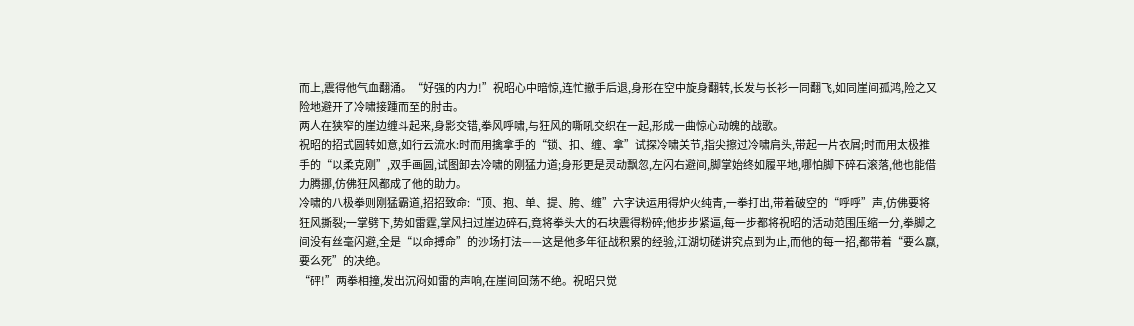而上,震得他气血翻涌。“好强的内力!”祝昭心中暗惊,连忙撤手后退,身形在空中旋身翻转,长发与长衫一同翻飞,如同崖间孤鸿,险之又险地避开了冷啸接踵而至的肘击。
两人在狭窄的崖边缠斗起来,身影交错,拳风呼啸,与狂风的嘶吼交织在一起,形成一曲惊心动魄的战歌。
祝昭的招式圆转如意,如行云流水:时而用擒拿手的“锁、扣、缠、拿”试探冷啸关节,指尖擦过冷啸肩头,带起一片衣屑;时而用太极推手的“以柔克刚”,双手画圆,试图卸去冷啸的刚猛力道;身形更是灵动飘忽,左闪右避间,脚掌始终如履平地,哪怕脚下碎石滚落,他也能借力腾挪,仿佛狂风都成了他的助力。
冷啸的八极拳则刚猛霸道,招招致命:“顶、抱、单、提、胯、缠”六字诀运用得炉火纯青,一拳打出,带着破空的“呼呼”声,仿佛要将狂风撕裂;一掌劈下,势如雷霆,掌风扫过崖边碎石,竟将拳头大的石块震得粉碎;他步步紧逼,每一步都将祝昭的活动范围压缩一分,拳脚之间没有丝毫闪避,全是“以命搏命”的沙场打法——这是他多年征战积累的经验,江湖切磋讲究点到为止,而他的每一招,都带着“要么赢,要么死”的决绝。
“砰!”两拳相撞,发出沉闷如雷的声响,在崖间回荡不绝。祝昭只觉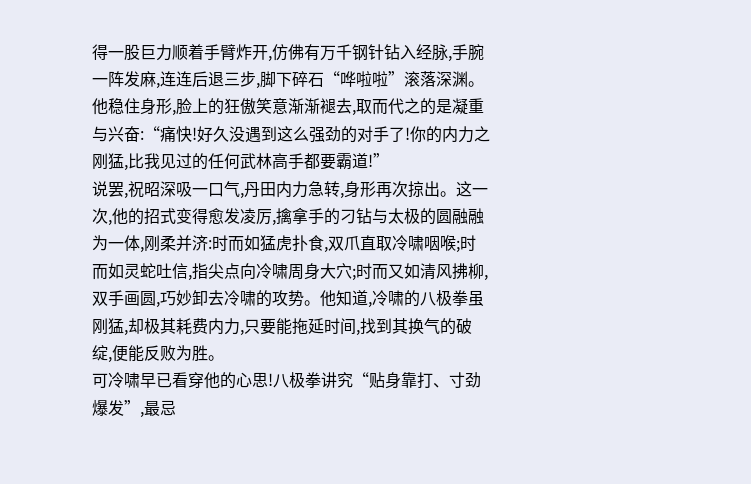得一股巨力顺着手臂炸开,仿佛有万千钢针钻入经脉,手腕一阵发麻,连连后退三步,脚下碎石“哗啦啦”滚落深渊。他稳住身形,脸上的狂傲笑意渐渐褪去,取而代之的是凝重与兴奋:“痛快!好久没遇到这么强劲的对手了!你的内力之刚猛,比我见过的任何武林高手都要霸道!”
说罢,祝昭深吸一口气,丹田内力急转,身形再次掠出。这一次,他的招式变得愈发凌厉,擒拿手的刁钻与太极的圆融融为一体,刚柔并济:时而如猛虎扑食,双爪直取冷啸咽喉;时而如灵蛇吐信,指尖点向冷啸周身大穴;时而又如清风拂柳,双手画圆,巧妙卸去冷啸的攻势。他知道,冷啸的八极拳虽刚猛,却极其耗费内力,只要能拖延时间,找到其换气的破绽,便能反败为胜。
可冷啸早已看穿他的心思!八极拳讲究“贴身靠打、寸劲爆发”,最忌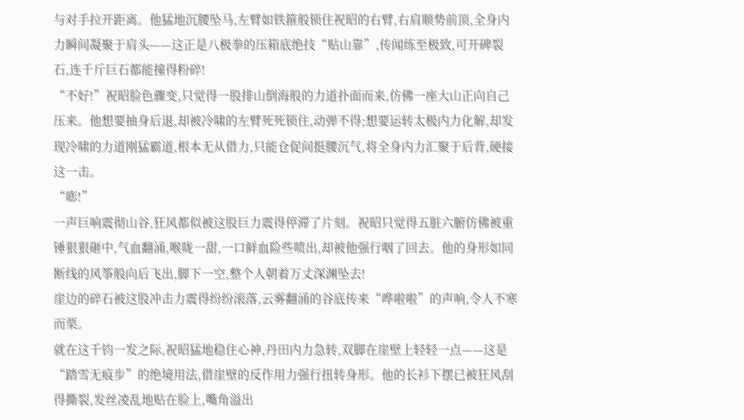与对手拉开距离。他猛地沉腰坠马,左臂如铁箍般锁住祝昭的右臂,右肩顺势前顶,全身内力瞬间凝聚于肩头——这正是八极拳的压箱底绝技“贴山靠”,传闻练至极致,可开碑裂石,连千斤巨石都能撞得粉碎!
“不好!”祝昭脸色骤变,只觉得一股排山倒海般的力道扑面而来,仿佛一座大山正向自己压来。他想要抽身后退,却被冷啸的左臂死死锁住,动弹不得;想要运转太极内力化解,却发现冷啸的力道刚猛霸道,根本无从借力,只能仓促间挺腰沉气,将全身内力汇聚于后背,硬接这一击。
“嘭!”
一声巨响震彻山谷,狂风都似被这股巨力震得停滞了片刻。祝昭只觉得五脏六腑仿佛被重锤狠狠砸中,气血翻涌,喉咙一甜,一口鲜血险些喷出,却被他强行咽了回去。他的身形如同断线的风筝般向后飞出,脚下一空,整个人朝着万丈深渊坠去!
崖边的碎石被这股冲击力震得纷纷滚落,云雾翻涌的谷底传来“哗啦啦”的声响,令人不寒而栗。
就在这千钧一发之际,祝昭猛地稳住心神,丹田内力急转,双脚在崖壁上轻轻一点——这是“踏雪无痕步”的绝境用法,借崖壁的反作用力强行扭转身形。他的长衫下摆已被狂风刮得撕裂,发丝凌乱地贴在脸上,嘴角溢出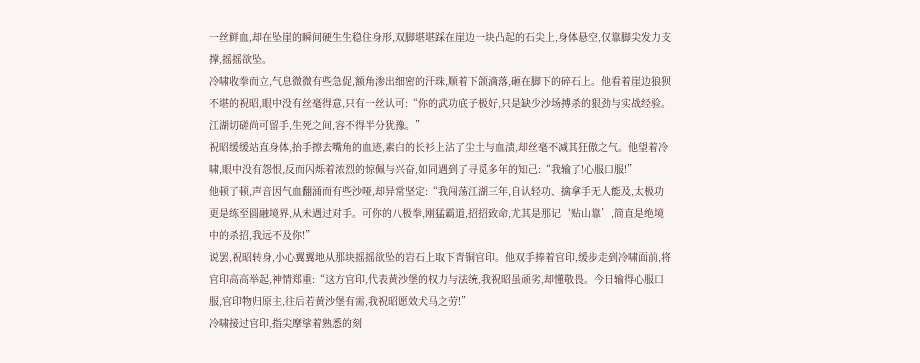一丝鲜血,却在坠崖的瞬间硬生生稳住身形,双脚堪堪踩在崖边一块凸起的石尖上,身体悬空,仅靠脚尖发力支撑,摇摇欲坠。
冷啸收拳而立,气息微微有些急促,额角渗出细密的汗珠,顺着下颌滴落,砸在脚下的碎石上。他看着崖边狼狈不堪的祝昭,眼中没有丝毫得意,只有一丝认可:“你的武功底子极好,只是缺少沙场搏杀的狠劲与实战经验。江湖切磋尚可留手,生死之间,容不得半分犹豫。”
祝昭缓缓站直身体,抬手擦去嘴角的血迹,素白的长衫上沾了尘土与血渍,却丝毫不减其狂傲之气。他望着冷啸,眼中没有怨恨,反而闪烁着浓烈的惊佩与兴奋,如同遇到了寻觅多年的知己:“我输了!心服口服!”
他顿了顿,声音因气血翻涌而有些沙哑,却异常坚定:“我闯荡江湖三年,自认轻功、擒拿手无人能及,太极功更是练至圆融境界,从未遇过对手。可你的八极拳,刚猛霸道,招招致命,尤其是那记‘贴山靠’,简直是绝境中的杀招,我远不及你!”
说罢,祝昭转身,小心翼翼地从那块摇摇欲坠的岩石上取下青铜官印。他双手捧着官印,缓步走到冷啸面前,将官印高高举起,神情郑重:“这方官印,代表黄沙堡的权力与法统,我祝昭虽顽劣,却懂敬畏。今日输得心服口服,官印物归原主,往后若黄沙堡有需,我祝昭愿效犬马之劳!”
冷啸接过官印,指尖摩挲着熟悉的刻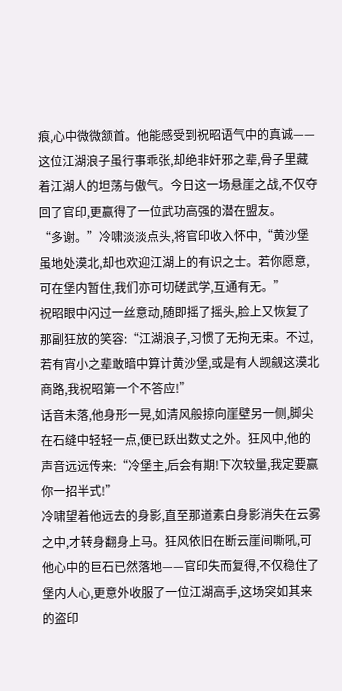痕,心中微微颔首。他能感受到祝昭语气中的真诚——这位江湖浪子虽行事乖张,却绝非奸邪之辈,骨子里藏着江湖人的坦荡与傲气。今日这一场悬崖之战,不仅夺回了官印,更赢得了一位武功高强的潜在盟友。
“多谢。”冷啸淡淡点头,将官印收入怀中,“黄沙堡虽地处漠北,却也欢迎江湖上的有识之士。若你愿意,可在堡内暂住,我们亦可切磋武学,互通有无。”
祝昭眼中闪过一丝意动,随即摇了摇头,脸上又恢复了那副狂放的笑容:“江湖浪子,习惯了无拘无束。不过,若有宵小之辈敢暗中算计黄沙堡,或是有人觊觎这漠北商路,我祝昭第一个不答应!”
话音未落,他身形一晃,如清风般掠向崖壁另一侧,脚尖在石缝中轻轻一点,便已跃出数丈之外。狂风中,他的声音远远传来:“冷堡主,后会有期!下次较量,我定要赢你一招半式!”
冷啸望着他远去的身影,直至那道素白身影消失在云雾之中,才转身翻身上马。狂风依旧在断云崖间嘶吼,可他心中的巨石已然落地——官印失而复得,不仅稳住了堡内人心,更意外收服了一位江湖高手,这场突如其来的盗印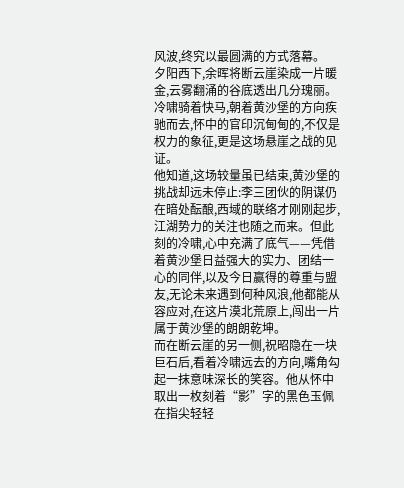风波,终究以最圆满的方式落幕。
夕阳西下,余晖将断云崖染成一片暖金,云雾翻涌的谷底透出几分瑰丽。冷啸骑着快马,朝着黄沙堡的方向疾驰而去,怀中的官印沉甸甸的,不仅是权力的象征,更是这场悬崖之战的见证。
他知道,这场较量虽已结束,黄沙堡的挑战却远未停止:李三团伙的阴谋仍在暗处酝酿,西域的联络才刚刚起步,江湖势力的关注也随之而来。但此刻的冷啸,心中充满了底气——凭借着黄沙堡日益强大的实力、团结一心的同伴,以及今日赢得的尊重与盟友,无论未来遇到何种风浪,他都能从容应对,在这片漠北荒原上,闯出一片属于黄沙堡的朗朗乾坤。
而在断云崖的另一侧,祝昭隐在一块巨石后,看着冷啸远去的方向,嘴角勾起一抹意味深长的笑容。他从怀中取出一枚刻着“影”字的黑色玉佩在指尖轻轻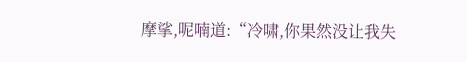摩挲,呢喃道:“冷啸,你果然没让我失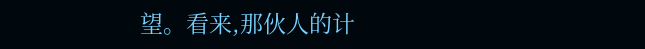望。看来,那伙人的计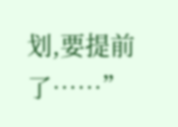划,要提前了……”